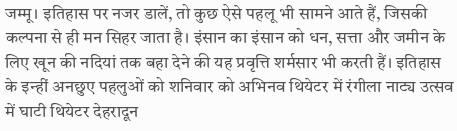जम्मू। इतिहास पर नजर डालें, तो कुछ ऐसे पहलू भी सामने आते हैं, जिसकी कल्पना से ही मन सिहर जाता है। इंसान का इंसान को धन, सत्ता और जमीन के लिए खून की नदियां तक बहा देने की यह प्रवृत्ति शर्मसार भी करती हैं। इतिहास के इन्हीं अनछुए पहलुओं को शनिवार को अभिनव थियेटर में रंगीला नाट्य उत्सव में घाटी थियेटर देहरादून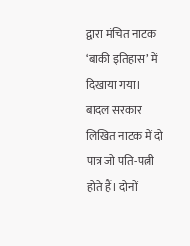द्वारा मंचित नाटक ‘बाकी इतिहास’ में दिखाया गया।
बादल सरकार लिखित नाटक में दो पात्र जो पति-पत्नी होते हैं। दोनों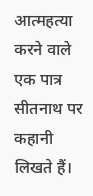आत्महत्या करने वाले एक पात्र सीतनाथ पर कहानी लिखते हैं।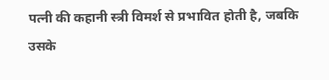पत्नी की कहानी स्त्री विमर्श से प्रभावित होती है, जबकि उसके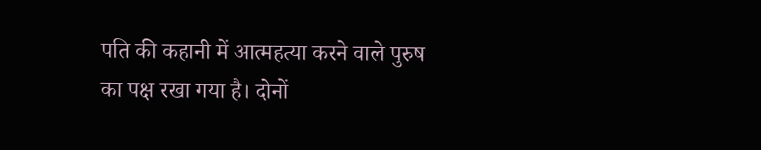पति की कहानी में आत्महत्या करने वाले पुरुष का पक्ष रखा गया है। दोनों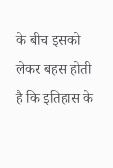के बीच इसको लेकर बहस होती है कि इतिहास के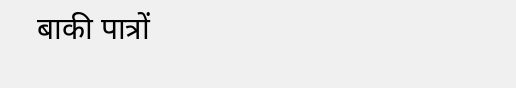बाकी पात्रों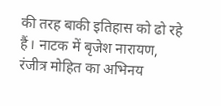की तरह बाकी इतिहास को ढो रहे हैं। नाटक में बृजेश नारायण, रंजीत्र मोहित का अभिनय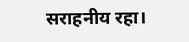सराहनीय रहा।